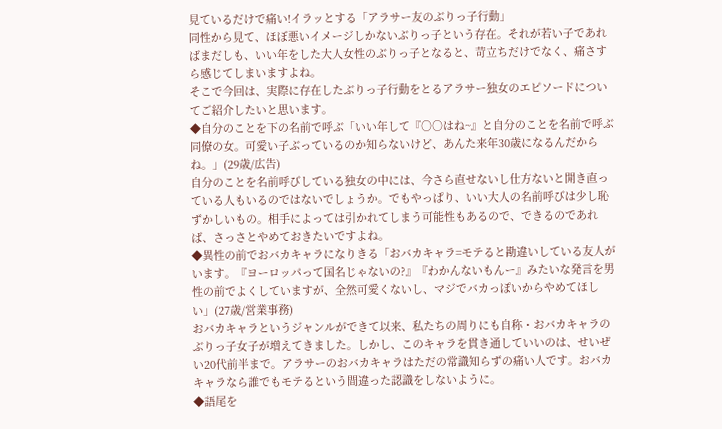見ているだけで痛い!イラッとする「アラサー友のぶりっ子行動」
同性から見て、ほぼ悪いイメージしかないぶりっ子という存在。それが若い子であればまだしも、いい年をした大人女性のぶりっ子となると、苛立ちだけでなく、痛さすら感じてしまいますよね。
そこで今回は、実際に存在したぶりっ子行動をとるアラサー独女のエピソードについてご紹介したいと思います。
◆自分のことを下の名前で呼ぶ「いい年して『○○はね~』と自分のことを名前で呼ぶ同僚の女。可愛い子ぶっているのか知らないけど、あんた来年30歳になるんだからね。」(29歳/広告)
自分のことを名前呼びしている独女の中には、今さら直せないし仕方ないと開き直っている人もいるのではないでしょうか。でもやっぱり、いい大人の名前呼びは少し恥ずかしいもの。相手によっては引かれてしまう可能性もあるので、できるのであれば、さっさとやめておきたいですよね。
◆異性の前でおバカキャラになりきる「おバカキャラ=モテると勘違いしている友人がいます。『ヨーロッパって国名じゃないの?』『わかんないもんー』みたいな発言を男性の前でよくしていますが、全然可愛くないし、マジでバカっぽいからやめてほしい」(27歳/営業事務)
おバカキャラというジャンルができて以来、私たちの周りにも自称・おバカキャラのぶりっ子女子が増えてきました。しかし、このキャラを貫き通していいのは、せいぜい20代前半まで。アラサーのおバカキャラはただの常識知らずの痛い人です。おバカキャラなら誰でもモテるという間違った認識をしないように。
◆語尾を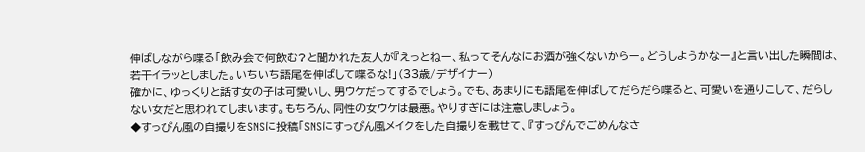伸ばしながら喋る「飲み会で何飲む?と聞かれた友人が『えっとねー、私ってそんなにお酒が強くないからー。どうしようかなー』と言い出した瞬間は、若干イラッとしました。いちいち語尾を伸ばして喋るな!」(33歳/デザイナー)
確かに、ゆっくりと話す女の子は可愛いし、男ウケだってするでしょう。でも、あまりにも語尾を伸ばしてだらだら喋ると、可愛いを通りこして、だらしない女だと思われてしまいます。もちろん、同性の女ウケは最悪。やりすぎには注意しましょう。
◆すっぴん風の自撮りをSNSに投稿「SNSにすっぴん風メイクをした自撮りを載せて、『すっぴんでごめんなさ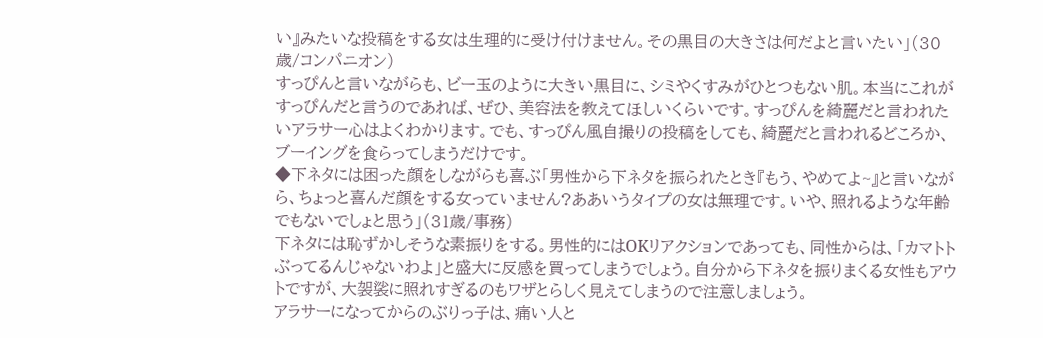い』みたいな投稿をする女は生理的に受け付けません。その黒目の大きさは何だよと言いたい」(30歳/コンパニオン)
すっぴんと言いながらも、ビー玉のように大きい黒目に、シミやくすみがひとつもない肌。本当にこれがすっぴんだと言うのであれば、ぜひ、美容法を教えてほしいくらいです。すっぴんを綺麗だと言われたいアラサー心はよくわかります。でも、すっぴん風自撮りの投稿をしても、綺麗だと言われるどころか、ブーイングを食らってしまうだけです。
◆下ネタには困った顔をしながらも喜ぶ「男性から下ネタを振られたとき『もう、やめてよ~』と言いながら、ちょっと喜んだ顔をする女っていません?ああいうタイプの女は無理です。いや、照れるような年齢でもないでしょと思う」(31歳/事務)
下ネタには恥ずかしそうな素振りをする。男性的にはOKリアクションであっても、同性からは、「カマトトぶってるんじゃないわよ」と盛大に反感を買ってしまうでしょう。自分から下ネタを振りまくる女性もアウトですが、大袈裟に照れすぎるのもワザとらしく見えてしまうので注意しましょう。
アラサーになってからのぶりっ子は、痛い人と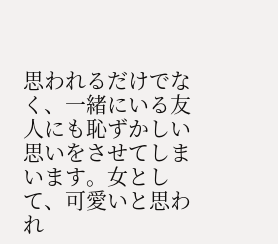思われるだけでなく、一緒にいる友人にも恥ずかしい思いをさせてしまいます。女として、可愛いと思われ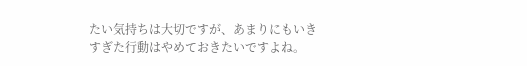たい気持ちは大切ですが、あまりにもいきすぎた行動はやめておきたいですよね。